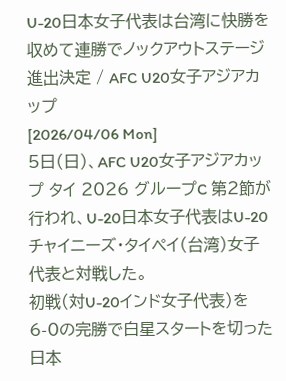U-20日本女子代表は台湾に快勝を収めて連勝でノックアウトステージ進出決定 / AFC U20女子アジアカップ
[2026/04/06 Mon]
5日(日)、AFC U20女子アジアカップ タイ 2026 グループC 第2節が行われ、U-20日本女子代表はU-20チャイニーズ・タイペイ(台湾)女子代表と対戦した。
初戦(対U-20インド女子代表)を6-0の完勝で白星スタートを切った日本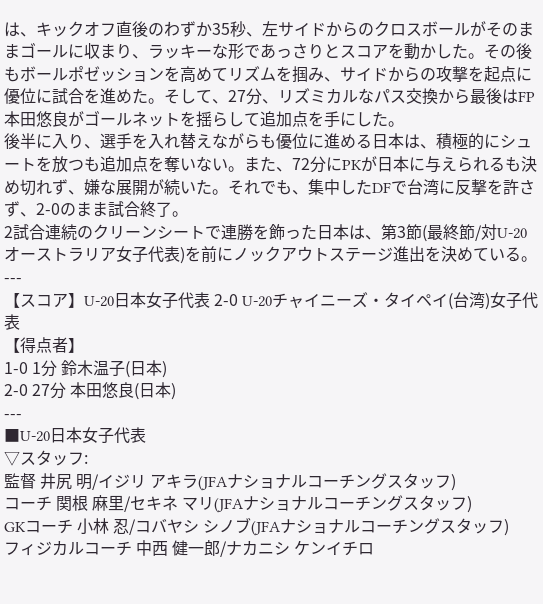は、キックオフ直後のわずか35秒、左サイドからのクロスボールがそのままゴールに収まり、ラッキーな形であっさりとスコアを動かした。その後もボールポゼッションを高めてリズムを掴み、サイドからの攻撃を起点に優位に試合を進めた。そして、27分、リズミカルなパス交換から最後はFP本田悠良がゴールネットを揺らして追加点を手にした。
後半に入り、選手を入れ替えながらも優位に進める日本は、積極的にシュートを放つも追加点を奪いない。また、72分にPKが日本に与えられるも決め切れず、嫌な展開が続いた。それでも、集中したDFで台湾に反撃を許さず、2-0のまま試合終了。
2試合連続のクリーンシートで連勝を飾った日本は、第3節(最終節/対U-20オーストラリア女子代表)を前にノックアウトステージ進出を決めている。
---
【スコア】U-20日本女子代表 2-0 U-20チャイニーズ・タイペイ(台湾)女子代表
【得点者】
1-0 1分 鈴木温子(日本)
2-0 27分 本田悠良(日本)
---
■U-20日本女子代表
▽スタッフ:
監督 井尻 明/イジリ アキラ(JFAナショナルコーチングスタッフ)
コーチ 関根 麻里/セキネ マリ(JFAナショナルコーチングスタッフ)
GKコーチ 小林 忍/コバヤシ シノブ(JFAナショナルコーチングスタッフ)
フィジカルコーチ 中西 健一郎/ナカニシ ケンイチロ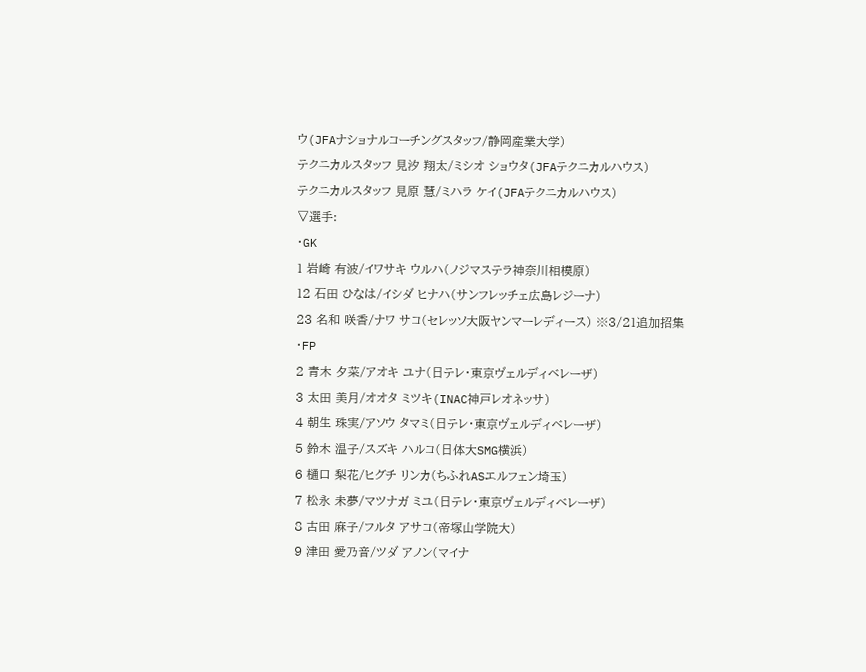ウ(JFAナショナルコーチングスタッフ/静岡産業大学)
テクニカルスタッフ 見汐 翔太/ミシオ ショウタ(JFAテクニカルハウス)
テクニカルスタッフ 見原 慧/ミハラ ケイ(JFAテクニカルハウス)
▽選手:
・GK
1 岩崎 有波/イワサキ ウルハ(ノジマステラ神奈川相模原)
12 石田 ひなは/イシダ ヒナハ(サンフレッチェ広島レジーナ)
23 名和 咲香/ナワ サコ(セレッソ大阪ヤンマーレディース) ※3/21追加招集
・FP
2 青木 夕菜/アオキ ユナ(日テレ・東京ヴェルディベレーザ)
3 太田 美月/オオタ ミツキ(INAC神戸レオネッサ)
4 朝生 珠実/アソウ タマミ(日テレ・東京ヴェルディベレーザ)
5 鈴木 温子/スズキ ハルコ(日体大SMG横浜)
6 樋口 梨花/ヒグチ リンカ(ちふれASエルフェン埼玉)
7 松永 未夢/マツナガ ミユ(日テレ・東京ヴェルディベレーザ)
8 古田 麻子/フルタ アサコ(帝塚山学院大)
9 津田 愛乃音/ツダ アノン(マイナ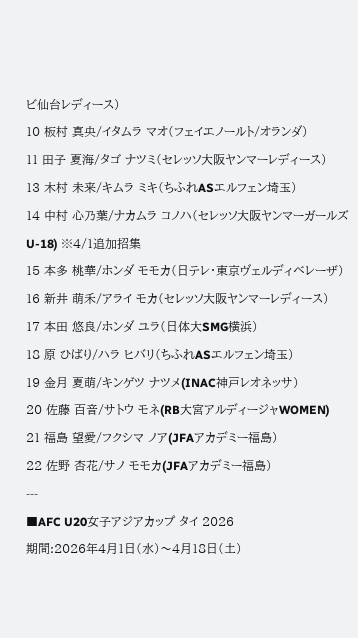ビ仙台レディース)
10 板村 真央/イタムラ マオ(フェイエノールト/オランダ)
11 田子 夏海/タゴ ナツミ(セレッソ大阪ヤンマーレディース)
13 木村 未来/キムラ ミキ(ちふれASエルフェン埼玉)
14 中村 心乃葉/ナカムラ コノハ(セレッソ大阪ヤンマーガールズU-18) ※4/1追加招集
15 本多 桃華/ホンダ モモカ(日テレ・東京ヴェルディベレーザ)
16 新井 萌禾/アライ モカ(セレッソ大阪ヤンマーレディース)
17 本田 悠良/ホンダ ユラ(日体大SMG横浜)
18 原 ひばり/ハラ ヒバリ(ちふれASエルフェン埼玉)
19 金月 夏萌/キンゲツ ナツメ(INAC神戸レオネッサ)
20 佐藤 百音/サトウ モネ(RB大宮アルディージャWOMEN)
21 福島 望愛/フクシマ ノア(JFAアカデミー福島)
22 佐野 杏花/サノ モモカ(JFAアカデミー福島)
---
■AFC U20女子アジアカップ タイ 2026
期間:2026年4月1日(水)〜4月18日(土)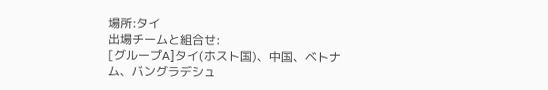場所:タイ
出場チームと組合せ:
[グループA]タイ(ホスト国)、中国、ベトナム、バングラデシュ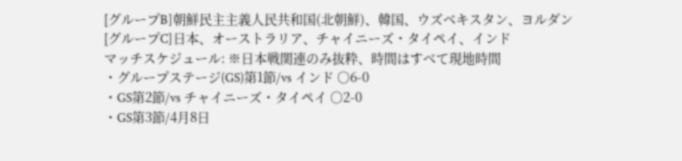[グループB]朝鮮民主主義人民共和国(北朝鮮)、韓国、ウズベキスタン、ヨルダン
[グループC]日本、オーストラリア、チャイニーズ・タイペイ、インド
マッチスケジュール: ※日本戦関連のみ抜粋、時間はすべて現地時間
・グループステージ(GS)第1節/vs インド ○6-0
・GS第2節/vs チャイニーズ・タイペイ ○2-0
・GS第3節/4月8日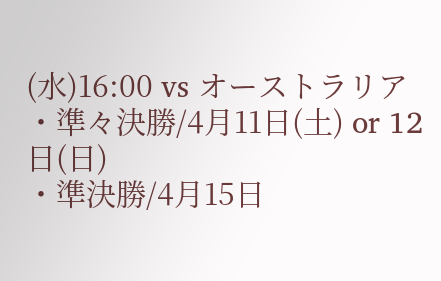(水)16:00 vs オーストラリア
・準々決勝/4月11日(土) or 12日(日)
・準決勝/4月15日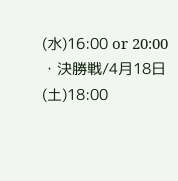(水)16:00 or 20:00
・決勝戦/4月18日(土)18:00